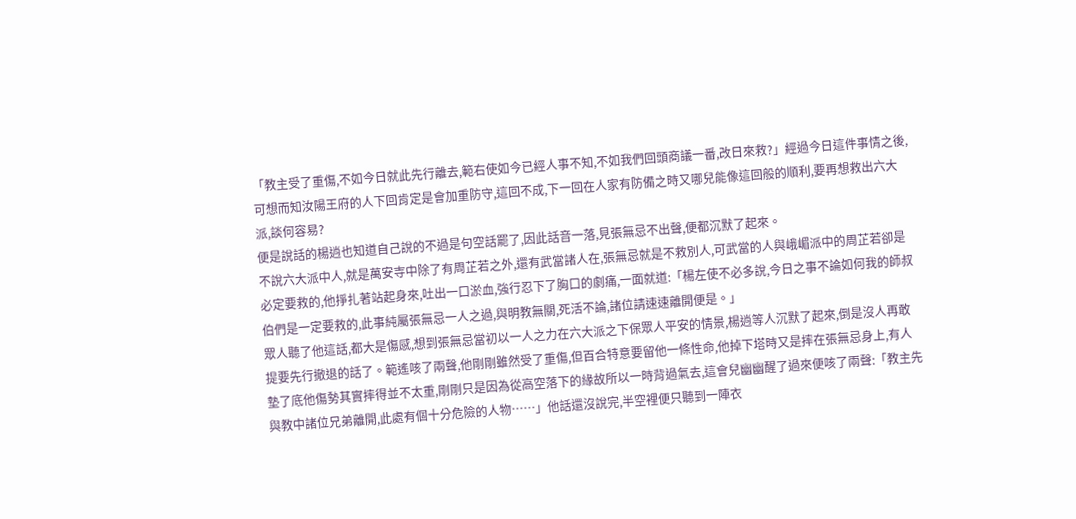「教主受了重傷,不如今日就此先行離去,範右使如今已經人事不知,不如我們回頭商議一番,改日來救?」經過今日這件事情之後,可想而知汝陽王府的人下回肯定是會加重防守,這回不成,下一回在人家有防備之時又哪兒能像這回般的順利,要再想救出六大派,談何容易?
便是說話的楊逍也知道自己說的不過是句空話罷了,因此話音一落,見張無忌不出聲,便都沉默了起來。
不說六大派中人,就是萬安寺中除了有周芷若之外,還有武當諸人在,張無忌就是不救別人,可武當的人與峨嵋派中的周芷若卻是必定要救的,他掙扎著站起身來,吐出一口淤血,強行忍下了胸口的劇痛,一面就道:「楊左使不必多說,今日之事不論如何我的師叔伯們是一定要救的,此事純屬張無忌一人之過,與明教無關,死活不論,諸位請速速離開便是。」
眾人聽了他這話,都大是傷感,想到張無忌當初以一人之力在六大派之下保眾人平安的情景,楊逍等人沉默了起來,倒是沒人再敢提要先行撤退的話了。範遙咳了兩聲,他剛剛雖然受了重傷,但百合特意要留他一條性命,他掉下塔時又是摔在張無忌身上,有人墊了底他傷勢其實摔得並不太重,剛剛只是因為從高空落下的緣故所以一時背過氣去,這會兒幽幽醒了過來便咳了兩聲:「教主先與教中諸位兄弟離開,此處有個十分危險的人物……」他話還沒說完,半空裡便只聽到一陣衣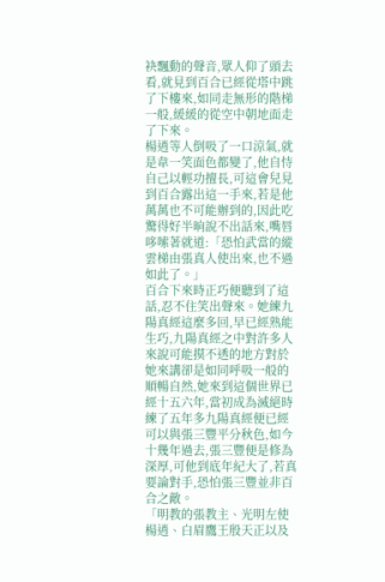袂飄動的聲音,眾人仰了頭去看,就見到百合已經從塔中跳了下樓來,如同走無形的階梯一般,緩緩的從空中朝地面走了下來。
楊逍等人倒吸了一口涼氣,就是韋一笑面色都變了,他自恃自己以輕功擅長,可這會兒見到百合露出這一手來,若是他萬萬也不可能辦到的,因此吃驚得好半晌說不出話來,嘴唇哆嗦著就道:「恐怕武當的縱雲梯由張真人使出來,也不過如此了。」
百合下來時正巧便聽到了這話,忍不住笑出聲來。她練九陽真經這麼多回,早已經熟能生巧,九陽真經之中對許多人來說可能摸不透的地方對於她來講卻是如同呼吸一般的順暢自然,她來到這個世界已經十五六年,當初成為滅絕時練了五年多九陽真經便已經可以與張三豐平分秋色,如今十幾年過去,張三豐便是修為深厚,可他到底年紀大了,若真要論對手,恐怕張三豐並非百合之敵。
「明教的張教主、光明左使楊逍、白眉鷹王殷天正以及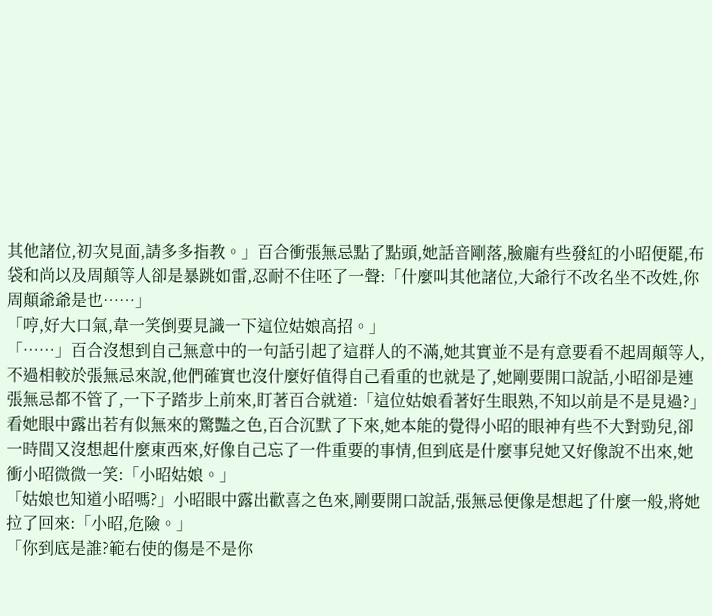其他諸位,初次見面,請多多指教。」百合衝張無忌點了點頭,她話音剛落,臉龐有些發紅的小昭便罷,布袋和尚以及周顛等人卻是暴跳如雷,忍耐不住呸了一聲:「什麼叫其他諸位,大爺行不改名坐不改姓,你周顛爺爺是也……」
「哼,好大口氣,韋一笑倒要見識一下這位姑娘高招。」
「……」百合沒想到自己無意中的一句話引起了這群人的不滿,她其實並不是有意要看不起周顛等人,不過相較於張無忌來說,他們確實也沒什麼好值得自己看重的也就是了,她剛要開口說話,小昭卻是連張無忌都不管了,一下子踏步上前來,盯著百合就道:「這位姑娘看著好生眼熟,不知以前是不是見過?」
看她眼中露出若有似無來的驚豔之色,百合沉默了下來,她本能的覺得小昭的眼神有些不大對勁兒,卻一時間又沒想起什麼東西來,好像自己忘了一件重要的事情,但到底是什麼事兒她又好像說不出來,她衝小昭微微一笑:「小昭姑娘。」
「姑娘也知道小昭嗎?」小昭眼中露出歡喜之色來,剛要開口說話,張無忌便像是想起了什麼一般,將她拉了回來:「小昭,危險。」
「你到底是誰?範右使的傷是不是你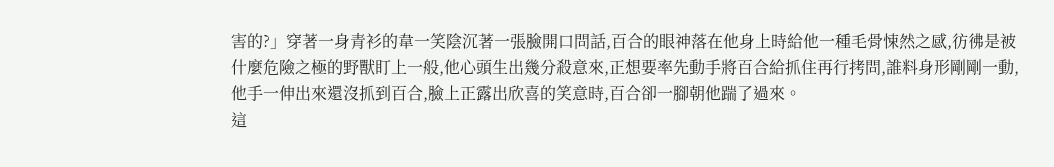害的?」穿著一身青衫的韋一笑陰沉著一張臉開口問話,百合的眼神落在他身上時給他一種毛骨悚然之感,彷彿是被什麼危險之極的野獸盯上一般,他心頭生出幾分殺意來,正想要率先動手將百合給抓住再行拷問,誰料身形剛剛一動,他手一伸出來還沒抓到百合,臉上正露出欣喜的笑意時,百合卻一腳朝他踹了過來。
這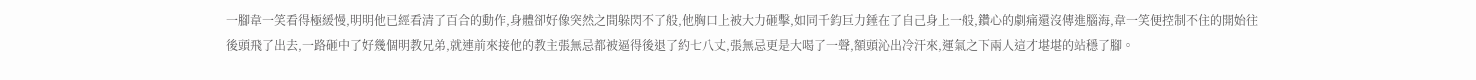一腳韋一笑看得極緩慢,明明他已經看清了百合的動作,身體卻好像突然之間躲閃不了般,他胸口上被大力砸擊,如同千鈞巨力錘在了自己身上一般,鑽心的劇痛還沒傳進腦海,韋一笑便控制不住的開始往後頭飛了出去,一路砸中了好幾個明教兄弟,就連前來接他的教主張無忌都被逼得後退了約七八丈,張無忌更是大喝了一聲,額頭沁出冷汗來,運氣之下兩人這才堪堪的站穩了腳。